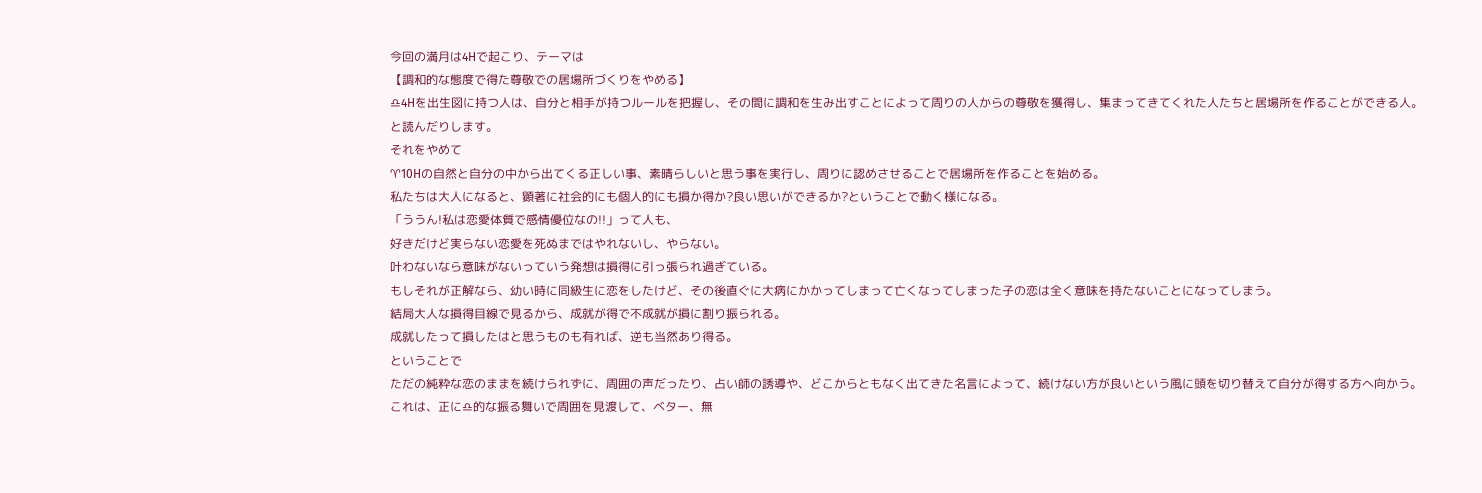今回の満月は4Hで起こり、テーマは
【調和的な態度で得た尊敬での居場所づくりをやめる】
♎4Hを出生図に持つ人は、自分と相手が持つルールを把握し、その間に調和を生み出すことによって周りの人からの尊敬を獲得し、集まってきてくれた人たちと居場所を作ることができる人。
と読んだりします。
それをやめて
♈10Hの自然と自分の中から出てくる正しい事、素晴らしいと思う事を実行し、周りに認めさせることで居場所を作ることを始める。
私たちは大人になると、顕著に社会的にも個人的にも損か得か?良い思いができるか?ということで動く様になる。
「ううん!私は恋愛体質で感情優位なの!!」って人も、
好きだけど実らない恋愛を死ぬまではやれないし、やらない。
叶わないなら意味がないっていう発想は損得に引っ張られ過ぎている。
もしそれが正解なら、幼い時に同級生に恋をしたけど、その後直ぐに大病にかかってしまって亡くなってしまった子の恋は全く意味を持たないことになってしまう。
結局大人な損得目線で見るから、成就が得で不成就が損に割り振られる。
成就したって損したはと思うものも有れば、逆も当然あり得る。
ということで
ただの純粋な恋のままを続けられずに、周囲の声だったり、占い師の誘導や、どこからともなく出てきた名言によって、続けない方が良いという風に頭を切り替えて自分が得する方へ向かう。
これは、正に♎的な振る舞いで周囲を見渡して、ベター、無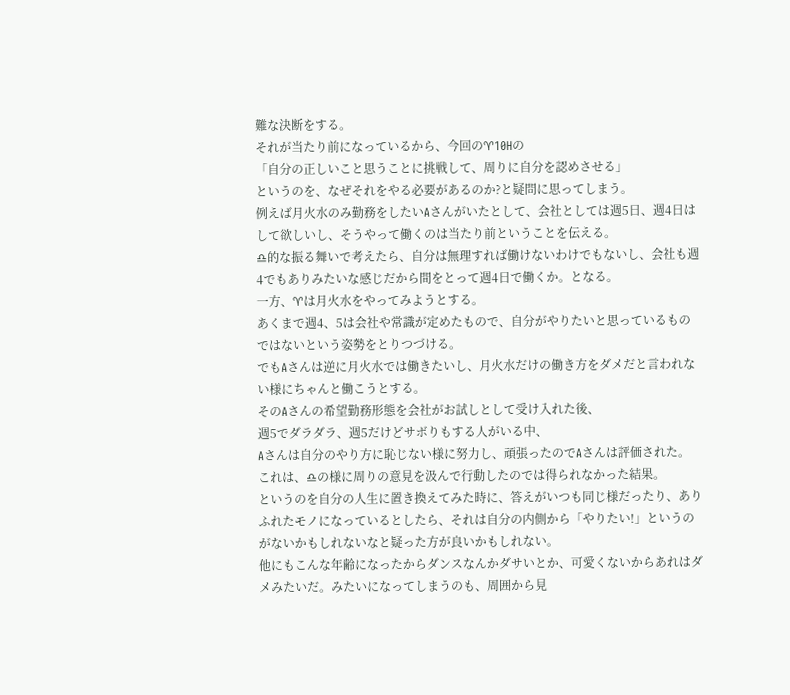難な決断をする。
それが当たり前になっているから、今回の♈10Hの
「自分の正しいこと思うことに挑戦して、周りに自分を認めさせる」
というのを、なぜそれをやる必要があるのか?と疑問に思ってしまう。
例えば月火水のみ勤務をしたいAさんがいたとして、会社としては週5日、週4日はして欲しいし、そうやって働くのは当たり前ということを伝える。
♎的な振る舞いで考えたら、自分は無理すれば働けないわけでもないし、会社も週4でもありみたいな感じだから間をとって週4日で働くか。となる。
一方、♈は月火水をやってみようとする。
あくまで週4、5は会社や常識が定めたもので、自分がやりたいと思っているものではないという姿勢をとりつづける。
でもAさんは逆に月火水では働きたいし、月火水だけの働き方をダメだと言われない様にちゃんと働こうとする。
そのAさんの希望勤務形態を会社がお試しとして受け入れた後、
週5でダラダラ、週5だけどサボりもする人がいる中、
Aさんは自分のやり方に恥じない様に努力し、頑張ったのでAさんは評価された。
これは、♎の様に周りの意見を汲んで行動したのでは得られなかった結果。
というのを自分の人生に置き換えてみた時に、答えがいつも同じ様だったり、ありふれたモノになっているとしたら、それは自分の内側から「やりたい!」というのがないかもしれないなと疑った方が良いかもしれない。
他にもこんな年齢になったからダンスなんかダサいとか、可愛くないからあれはダメみたいだ。みたいになってしまうのも、周囲から見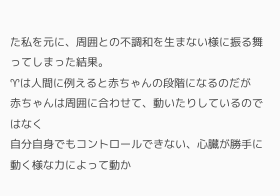た私を元に、周囲との不調和を生まない様に振る舞ってしまった結果。
♈は人間に例えると赤ちゃんの段階になるのだが
赤ちゃんは周囲に合わせて、動いたりしているのではなく
自分自身でもコントロールできない、心臓が勝手に動く様な力によって動か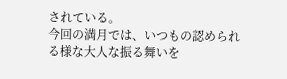されている。
今回の満月では、いつもの認められる様な大人な振る舞いを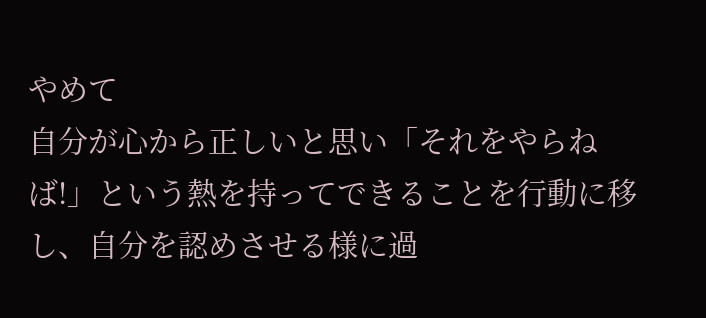やめて
自分が心から正しいと思い「それをやらねば!」という熱を持ってできることを行動に移し、自分を認めさせる様に過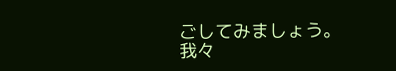ごしてみましょう。
我々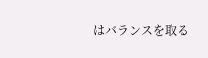はバランスを取る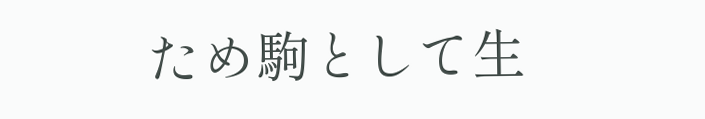ため駒として生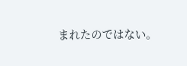まれたのではない。